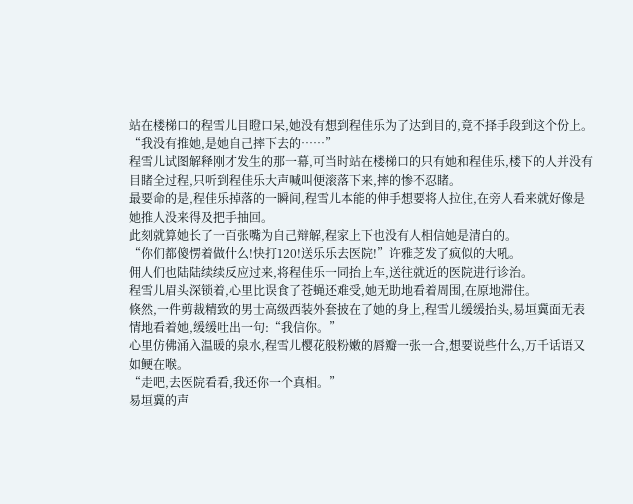站在楼梯口的程雪儿目瞪口呆,她没有想到程佳乐为了达到目的,竟不择手段到这个份上。
“我没有推她,是她自己摔下去的……”
程雪儿试图解释刚才发生的那一幕,可当时站在楼梯口的只有她和程佳乐,楼下的人并没有目睹全过程,只听到程佳乐大声喊叫便滚落下来,摔的惨不忍睹。
最要命的是,程佳乐掉落的一瞬间,程雪儿本能的伸手想要将人拉住,在旁人看来就好像是她推人没来得及把手抽回。
此刻就算她长了一百张嘴为自己辩解,程家上下也没有人相信她是清白的。
“你们都傻愣着做什么!快打120!送乐乐去医院!”许雅芝发了疯似的大吼。
佣人们也陆陆续续反应过来,将程佳乐一同抬上车,送往就近的医院进行诊治。
程雪儿眉头深锁着,心里比误食了苍蝇还难受,她无助地看着周围,在原地滞住。
倏然,一件剪裁精致的男士高级西装外套披在了她的身上,程雪儿缓缓抬头,易垣冀面无表情地看着她,缓缓吐出一句:“我信你。”
心里仿佛涌入温暖的泉水,程雪儿樱花般粉嫩的唇瓣一张一合,想要说些什么,万千话语又如鲠在喉。
“走吧,去医院看看,我还你一个真相。”
易垣冀的声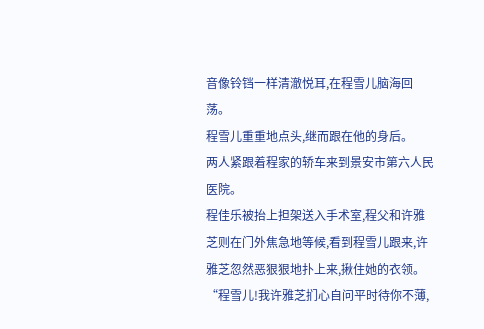音像铃铛一样清澈悦耳,在程雪儿脑海回荡。
程雪儿重重地点头,继而跟在他的身后。
两人紧跟着程家的轿车来到景安市第六人民医院。
程佳乐被抬上担架送入手术室,程父和许雅芝则在门外焦急地等候,看到程雪儿跟来,许雅芝忽然恶狠狠地扑上来,揪住她的衣领。
“程雪儿!我许雅芝扪心自问平时待你不薄,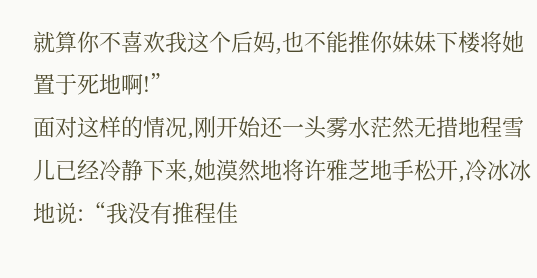就算你不喜欢我这个后妈,也不能推你妹妹下楼将她置于死地啊!”
面对这样的情况,刚开始还一头雾水茫然无措地程雪儿已经冷静下来,她漠然地将许雅芝地手松开,冷冰冰地说:“我没有推程佳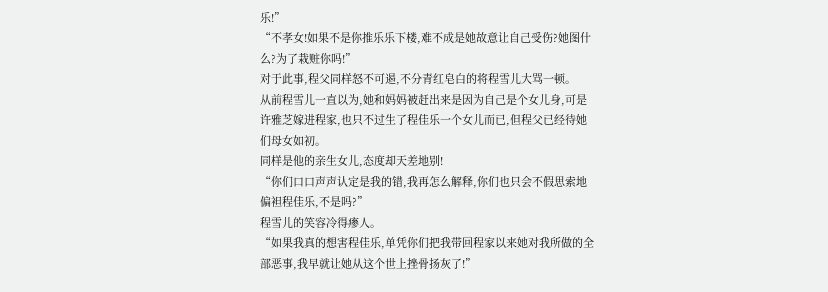乐!”
“不孝女!如果不是你推乐乐下楼,难不成是她故意让自己受伤?她图什么?为了栽赃你吗!”
对于此事,程父同样怒不可遏,不分青红皂白的将程雪儿大骂一顿。
从前程雪儿一直以为,她和妈妈被赶出来是因为自己是个女儿身,可是许雅芝嫁进程家,也只不过生了程佳乐一个女儿而已,但程父已经待她们母女如初。
同样是他的亲生女儿,态度却天差地别!
“你们口口声声认定是我的错,我再怎么解释,你们也只会不假思索地偏袒程佳乐,不是吗?”
程雪儿的笑容冷得瘆人。
“如果我真的想害程佳乐,单凭你们把我带回程家以来她对我所做的全部恶事,我早就让她从这个世上挫骨扬灰了!”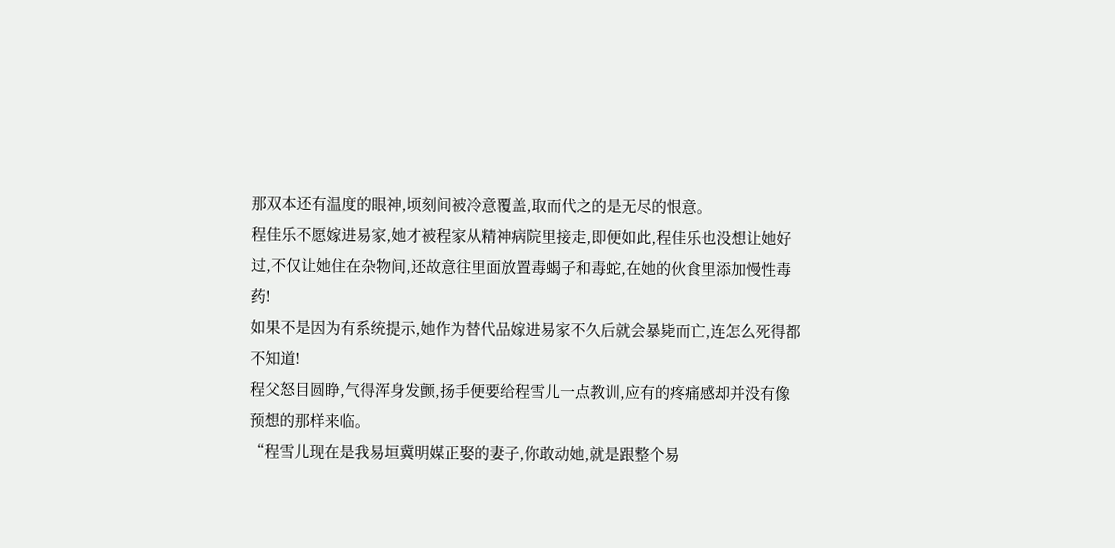那双本还有温度的眼神,顷刻间被冷意覆盖,取而代之的是无尽的恨意。
程佳乐不愿嫁进易家,她才被程家从精神病院里接走,即便如此,程佳乐也没想让她好过,不仅让她住在杂物间,还故意往里面放置毒蝎子和毒蛇,在她的伙食里添加慢性毒药!
如果不是因为有系统提示,她作为替代品嫁进易家不久后就会暴毙而亡,连怎么死得都不知道!
程父怒目圆睁,气得浑身发颤,扬手便要给程雪儿一点教训,应有的疼痛感却并没有像预想的那样来临。
“程雪儿现在是我易垣冀明媒正娶的妻子,你敢动她,就是跟整个易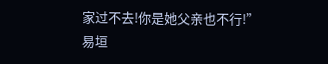家过不去!你是她父亲也不行!”
易垣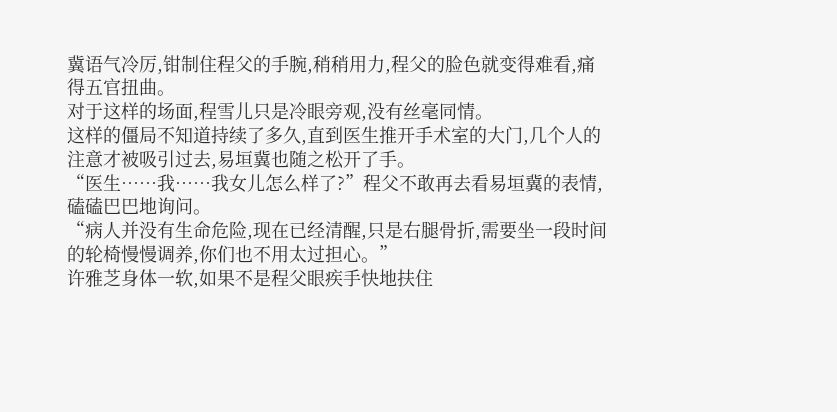冀语气冷厉,钳制住程父的手腕,稍稍用力,程父的脸色就变得难看,痛得五官扭曲。
对于这样的场面,程雪儿只是冷眼旁观,没有丝毫同情。
这样的僵局不知道持续了多久,直到医生推开手术室的大门,几个人的注意才被吸引过去,易垣冀也随之松开了手。
“医生……我……我女儿怎么样了?”程父不敢再去看易垣冀的表情,磕磕巴巴地询问。
“病人并没有生命危险,现在已经清醒,只是右腿骨折,需要坐一段时间的轮椅慢慢调养,你们也不用太过担心。”
许雅芝身体一软,如果不是程父眼疾手快地扶住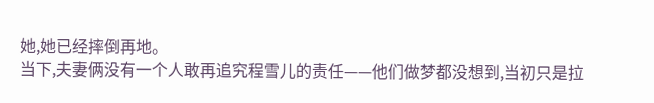她,她已经摔倒再地。
当下,夫妻俩没有一个人敢再追究程雪儿的责任——他们做梦都没想到,当初只是拉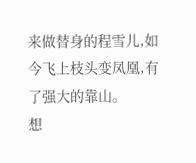来做替身的程雪儿,如今飞上枝头变凤凰,有了强大的靠山。
想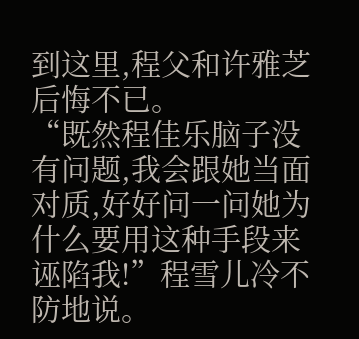到这里,程父和许雅芝后悔不已。
“既然程佳乐脑子没有问题,我会跟她当面对质,好好问一问她为什么要用这种手段来诬陷我!”程雪儿冷不防地说。